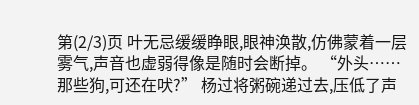第(2/3)页 叶无忌缓缓睁眼,眼神涣散,仿佛蒙着一层雾气,声音也虚弱得像是随时会断掉。 “外头……那些狗,可还在吠?” 杨过将粥碗递过去,压低了声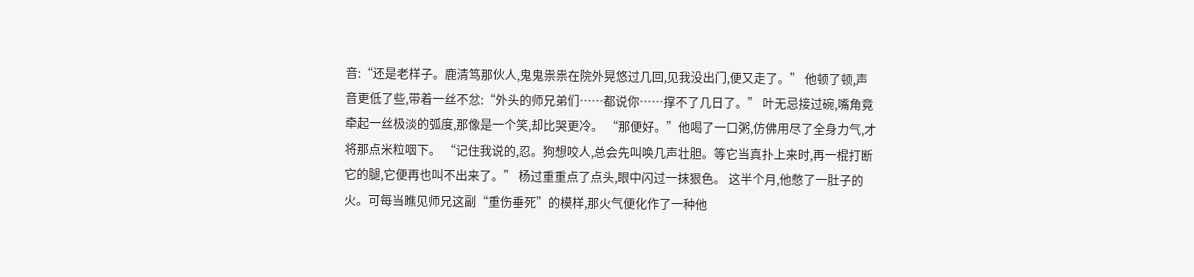音:“还是老样子。鹿清笃那伙人,鬼鬼祟祟在院外晃悠过几回,见我没出门,便又走了。” 他顿了顿,声音更低了些,带着一丝不忿:“外头的师兄弟们……都说你……撑不了几日了。” 叶无忌接过碗,嘴角竟牵起一丝极淡的弧度,那像是一个笑,却比哭更冷。 “那便好。”他喝了一口粥,仿佛用尽了全身力气,才将那点米粒咽下。 “记住我说的,忍。狗想咬人,总会先叫唤几声壮胆。等它当真扑上来时,再一棍打断它的腿,它便再也叫不出来了。” 杨过重重点了点头,眼中闪过一抹狠色。 这半个月,他憋了一肚子的火。可每当瞧见师兄这副“重伤垂死”的模样,那火气便化作了一种他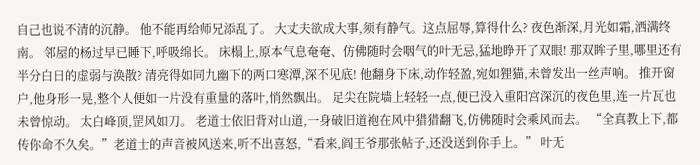自己也说不清的沉静。 他不能再给师兄添乱了。 大丈夫欲成大事,须有静气。这点屈辱,算得什么? 夜色渐深,月光如霜,洒满终南。 邻屋的杨过早已睡下,呼吸绵长。 床榻上,原本气息奄奄、仿佛随时会咽气的叶无忌,猛地睁开了双眼! 那双眸子里,哪里还有半分白日的虚弱与涣散? 清亮得如同九幽下的两口寒潭,深不见底! 他翻身下床,动作轻盈,宛如狸猫,未曾发出一丝声响。 推开窗户,他身形一晃,整个人便如一片没有重量的落叶,悄然飘出。 足尖在院墙上轻轻一点,便已没入重阳宫深沉的夜色里,连一片瓦也未曾惊动。 太白峰顶,罡风如刀。 老道士依旧背对山道,一身破旧道袍在风中猎猎翻飞,仿佛随时会乘风而去。 “全真教上下,都传你命不久矣。”老道士的声音被风送来,听不出喜怒,“看来,阎王爷那张帖子,还没送到你手上。” 叶无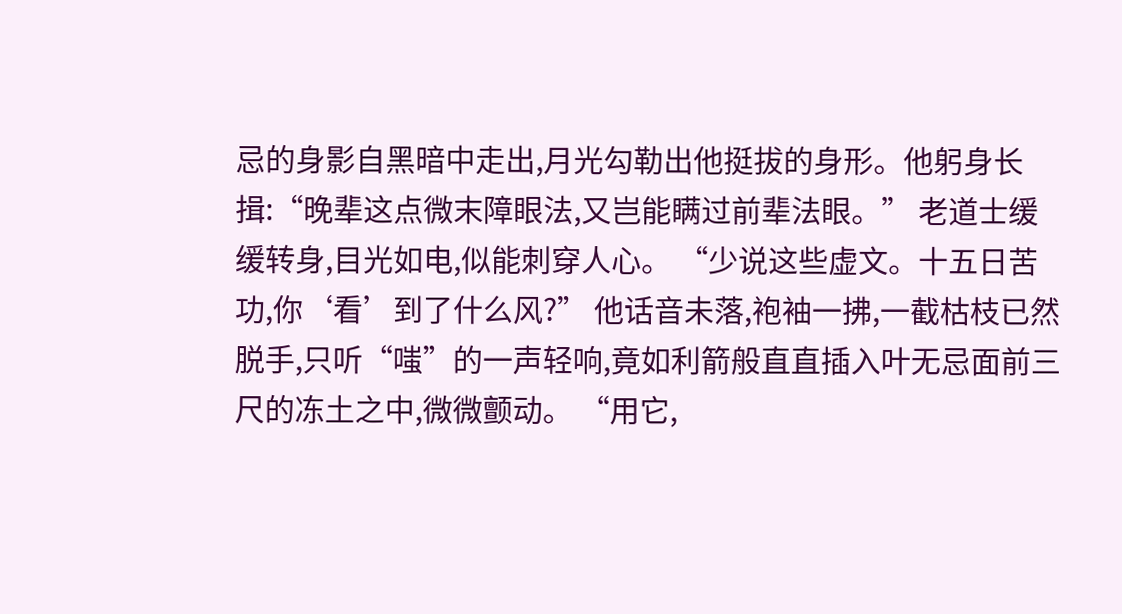忌的身影自黑暗中走出,月光勾勒出他挺拔的身形。他躬身长揖:“晚辈这点微末障眼法,又岂能瞒过前辈法眼。” 老道士缓缓转身,目光如电,似能刺穿人心。 “少说这些虚文。十五日苦功,你‘看’到了什么风?” 他话音未落,袍袖一拂,一截枯枝已然脱手,只听“嗤”的一声轻响,竟如利箭般直直插入叶无忌面前三尺的冻土之中,微微颤动。 “用它,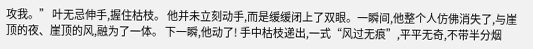攻我。” 叶无忌伸手,握住枯枝。 他并未立刻动手,而是缓缓闭上了双眼。一瞬间,他整个人仿佛消失了,与崖顶的夜、崖顶的风,融为了一体。 下一瞬,他动了! 手中枯枝递出,一式“风过无痕”,平平无奇,不带半分烟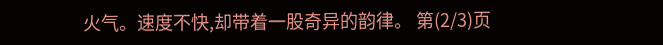火气。速度不快,却带着一股奇异的韵律。 第(2/3)页